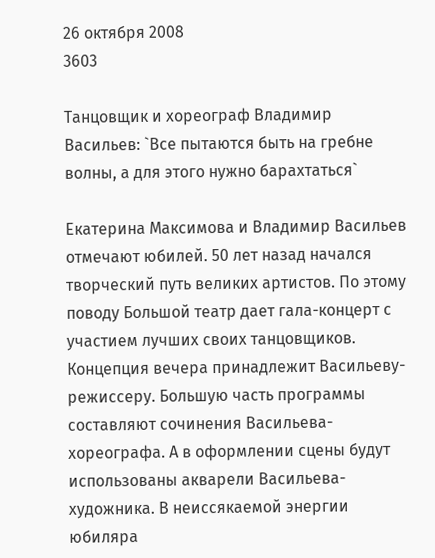26 октября 2008
3603

Танцовщик и хореограф Владимир Васильев: `Все пытаются быть на гребне волны, а для этого нужно барахтаться`

Екатерина Максимова и Владимир Васильев отмечают юбилей. 50 лет назад начался творческий путь великих артистов. По этому поводу Большой театр дает гала-концерт с участием лучших своих танцовщиков. Концепция вечера принадлежит Васильеву-режиссеру. Большую часть программы составляют сочинения Васильева-хореографа. А в оформлении сцены будут использованы акварели Васильева-художника. В неиссякаемой энергии юбиляра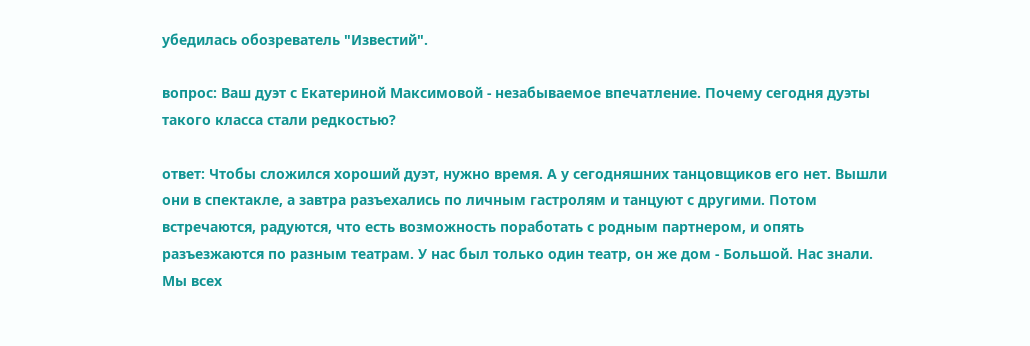убедилась обозреватель "Известий".

вопрос: Ваш дуэт с Екатериной Максимовой - незабываемое впечатление. Почему сегодня дуэты такого класса стали редкостью?

ответ: Чтобы сложился хороший дуэт, нужно время. А у сегодняшних танцовщиков его нет. Вышли они в спектакле, а завтра разъехались по личным гастролям и танцуют с другими. Потом встречаются, радуются, что есть возможность поработать с родным партнером, и опять разъезжаются по разным театрам. У нас был только один театр, он же дом - Большой. Нас знали. Мы всех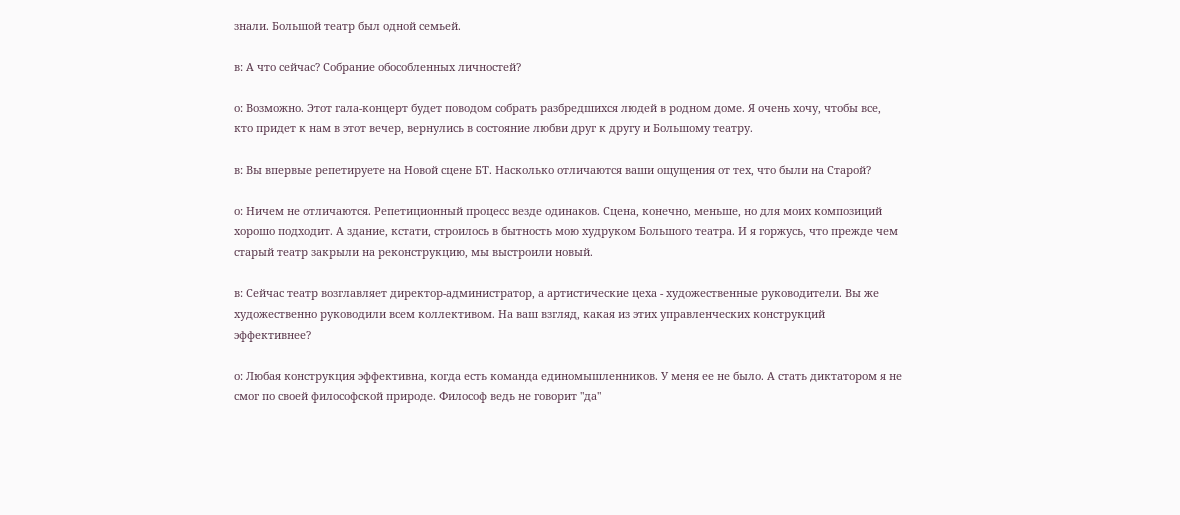знали. Большой театр был одной семьей.

в: А что сейчас? Собрание обособленных личностей?

о: Возможно. Этот гала-концерт будет поводом собрать разбредшихся людей в родном доме. Я очень хочу, чтобы все, кто придет к нам в этот вечер, вернулись в состояние любви друг к другу и Большому театру.

в: Вы впервые репетируете на Новой сцене БТ. Насколько отличаются ваши ощущения от тех, что были на Старой?

о: Ничем не отличаются. Репетиционный процесс везде одинаков. Сцена, конечно, меньше, но для моих композиций хорошо подходит. А здание, кстати, строилось в бытность мою худруком Большого театра. И я горжусь, что прежде чем старый театр закрыли на реконструкцию, мы выстроили новый.

в: Сейчас театр возглавляет директор-администратор, а артистические цеха - художественные руководители. Вы же художественно руководили всем коллективом. На ваш взгляд, какая из этих управленческих конструкций эффективнее?

о: Любая конструкция эффективна, когда есть команда единомышленников. У меня ее не было. А стать диктатором я не смог по своей философской природе. Философ ведь не говорит "да"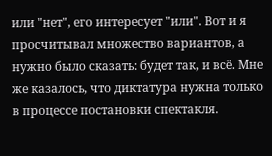или "нет", его интересует "или". Вот и я просчитывал множество вариантов, а нужно было сказать: будет так, и всё. Мне же казалось, что диктатура нужна только в процессе постановки спектакля.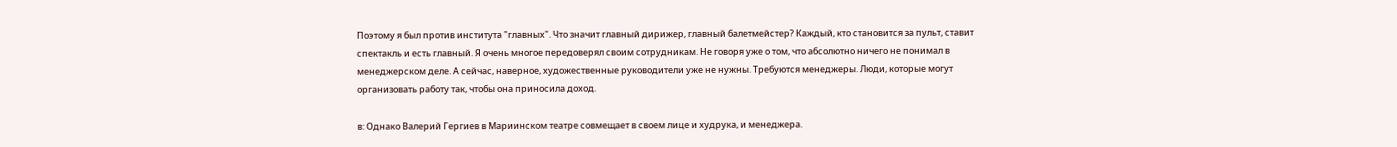Поэтому я был против института "главных". Что значит главный дирижер, главный балетмейстер? Каждый, кто становится за пульт, ставит спектакль и есть главный. Я очень многое передоверял своим сотрудникам. Не говоря уже о том, что абсолютно ничего не понимал в менеджерском деле. А сейчас, наверное, художественные руководители уже не нужны. Требуются менеджеры. Люди, которые могут организовать работу так, чтобы она приносила доход.

в: Однако Валерий Гергиев в Мариинском театре совмещает в своем лице и худрука, и менеджера.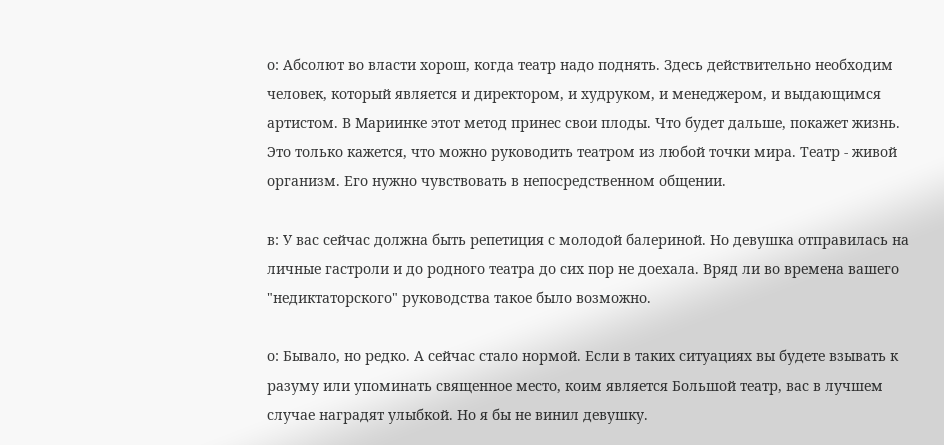о: Абсолют во власти хорош, когда театр надо поднять. Здесь действительно необходим человек, который является и директором, и худруком, и менеджером, и выдающимся артистом. В Мариинке этот метод принес свои плоды. Что будет дальше, покажет жизнь. Это только кажется, что можно руководить театром из любой точки мира. Театр - живой организм. Его нужно чувствовать в непосредственном общении.

в: У вас сейчас должна быть репетиция с молодой балериной. Но девушка отправилась на личные гастроли и до родного театра до сих пор не доехала. Вряд ли во времена вашего "недиктаторского" руководства такое было возможно.

о: Бывало, но редко. А сейчас стало нормой. Если в таких ситуациях вы будете взывать к разуму или упоминать священное место, коим является Большой театр, вас в лучшем случае наградят улыбкой. Но я бы не винил девушку.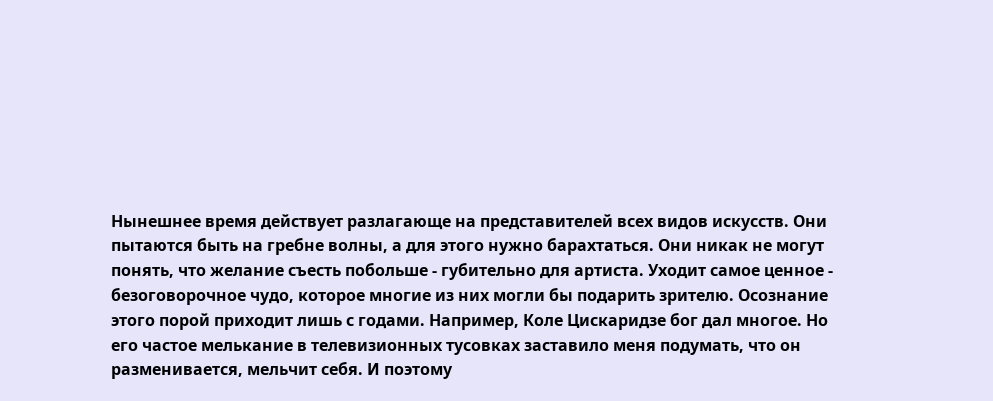Нынешнее время действует разлагающе на представителей всех видов искусств. Они пытаются быть на гребне волны, а для этого нужно барахтаться. Они никак не могут понять, что желание съесть побольше - губительно для артиста. Уходит самое ценное - безоговорочное чудо, которое многие из них могли бы подарить зрителю. Осознание этого порой приходит лишь с годами. Например, Коле Цискаридзе бог дал многое. Но его частое мелькание в телевизионных тусовках заставило меня подумать, что он разменивается, мельчит себя. И поэтому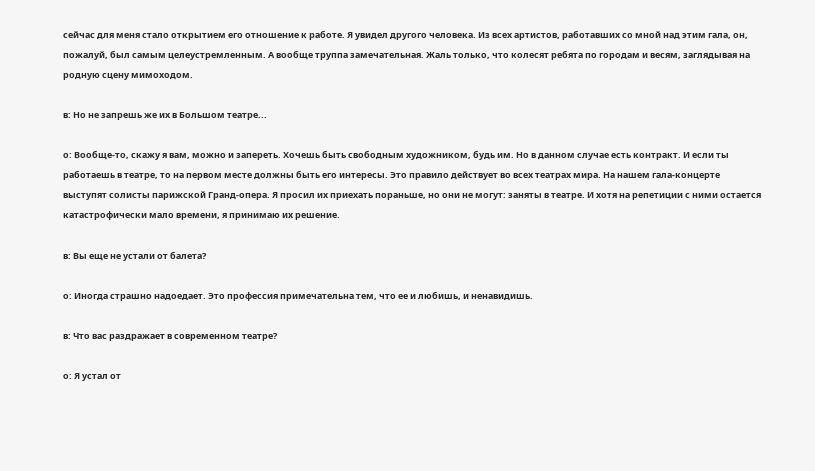сейчас для меня стало открытием его отношение к работе. Я увидел другого человека. Из всех артистов, работавших со мной над этим гала, он, пожалуй, был самым целеустремленным. А вообще труппа замечательная. Жаль только, что колесят ребята по городам и весям, заглядывая на родную сцену мимоходом.

в: Но не запрешь же их в Большом театре...

о: Вообще-то, скажу я вам, можно и запереть. Хочешь быть свободным художником, будь им. Но в данном случае есть контракт. И если ты работаешь в театре, то на первом месте должны быть его интересы. Это правило действует во всех театрах мира. На нашем гала-концерте выступят солисты парижской Гранд-опера. Я просил их приехать пораньше, но они не могут: заняты в театре. И хотя на репетиции с ними остается катастрофически мало времени, я принимаю их решение.

в: Вы еще не устали от балета?

о: Иногда страшно надоедает. Это профессия примечательна тем, что ее и любишь, и ненавидишь.

в: Что вас раздражает в современном театре?

о: Я устал от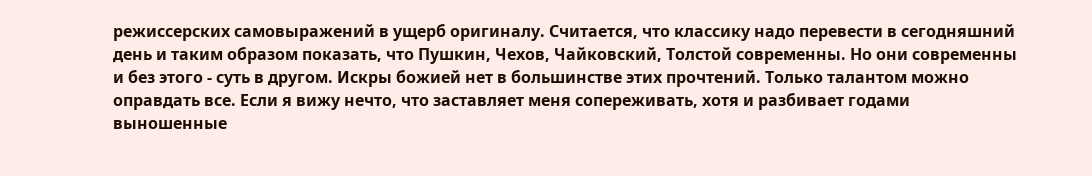режиссерских самовыражений в ущерб оригиналу. Считается, что классику надо перевести в сегодняшний день и таким образом показать, что Пушкин, Чехов, Чайковский, Толстой современны. Но они современны и без этого - суть в другом. Искры божией нет в большинстве этих прочтений. Только талантом можно оправдать все. Если я вижу нечто, что заставляет меня сопереживать, хотя и разбивает годами выношенные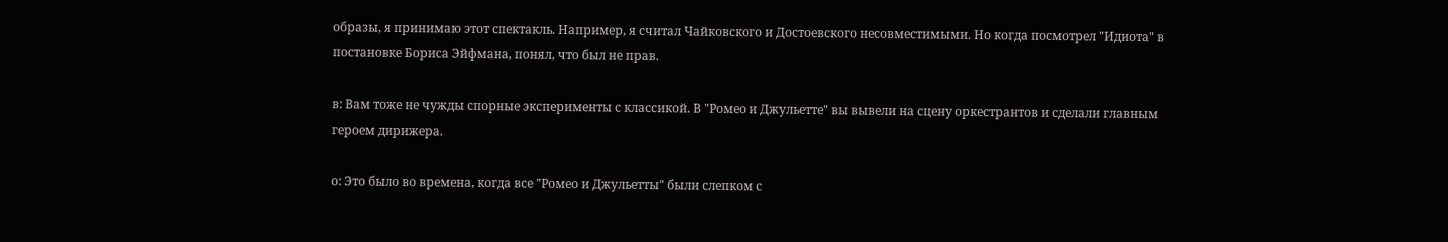образы, я принимаю этот спектакль. Например, я считал Чайковского и Достоевского несовместимыми. Но когда посмотрел "Идиота" в постановке Бориса Эйфмана, понял, что был не прав.

в: Вам тоже не чужды спорные эксперименты с классикой. В "Ромео и Джульетте" вы вывели на сцену оркестрантов и сделали главным героем дирижера.

о: Это было во времена, когда все "Ромео и Джульетты" были слепком с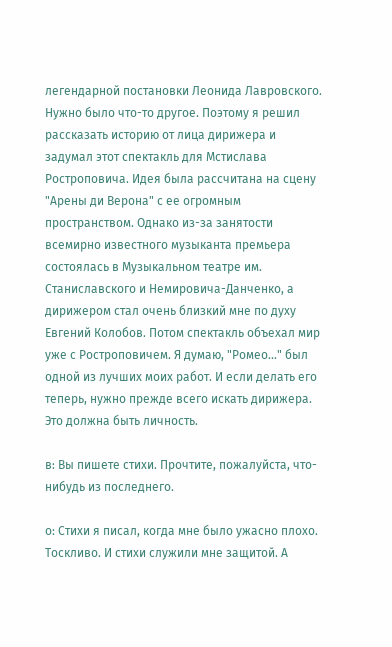легендарной постановки Леонида Лавровского. Нужно было что-то другое. Поэтому я решил рассказать историю от лица дирижера и задумал этот спектакль для Мстислава Ростроповича. Идея была рассчитана на сцену "Арены ди Верона" с ее огромным пространством. Однако из-за занятости всемирно известного музыканта премьера состоялась в Музыкальном театре им. Станиславского и Немировича-Данченко, а дирижером стал очень близкий мне по духу Евгений Колобов. Потом спектакль объехал мир уже с Ростроповичем. Я думаю, "Ромео..." был одной из лучших моих работ. И если делать его теперь, нужно прежде всего искать дирижера. Это должна быть личность.

в: Вы пишете стихи. Прочтите, пожалуйста, что-нибудь из последнего.

о: Стихи я писал, когда мне было ужасно плохо. Тоскливо. И стихи служили мне защитой. А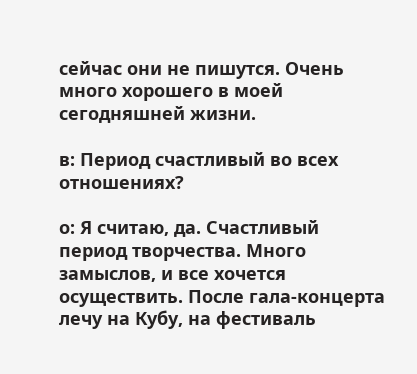сейчас они не пишутся. Очень много хорошего в моей сегодняшней жизни.

в: Период счастливый во всех отношениях?

о: Я считаю, да. Счастливый период творчества. Много замыслов, и все хочется осуществить. После гала-концерта лечу на Кубу, на фестиваль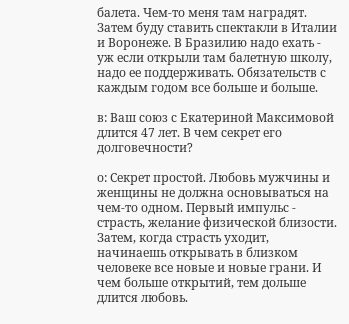балета. Чем-то меня там наградят. Затем буду ставить спектакли в Италии и Воронеже. В Бразилию надо ехать - уж если открыли там балетную школу, надо ее поддерживать. Обязательств с каждым годом все больше и больше.

в: Ваш союз с Екатериной Максимовой длится 47 лет. В чем секрет его долговечности?

о: Секрет простой. Любовь мужчины и женщины не должна основываться на чем-то одном. Первый импульс - страсть, желание физической близости. Затем, когда страсть уходит, начинаешь открывать в близком человеке все новые и новые грани. И чем больше открытий, тем дольше длится любовь.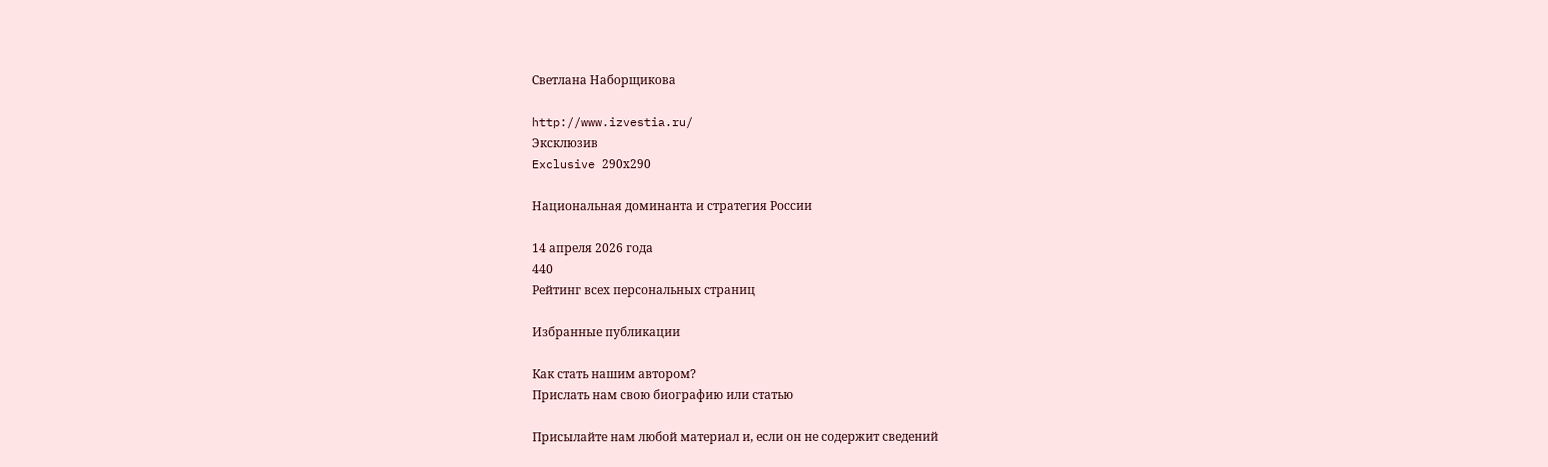Светлана Наборщикова

http://www.izvestia.ru/
Эксклюзив
Exclusive 290х290

Национальная доминанта и стратегия России

14 апреля 2026 года
440
Рейтинг всех персональных страниц

Избранные публикации

Как стать нашим автором?
Прислать нам свою биографию или статью

Присылайте нам любой материал и, если он не содержит сведений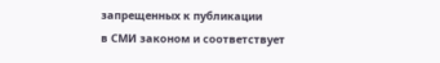запрещенных к публикации
в СМИ законом и соответствует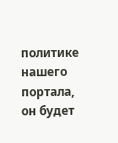политике нашего портала, он будет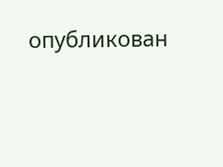опубликован